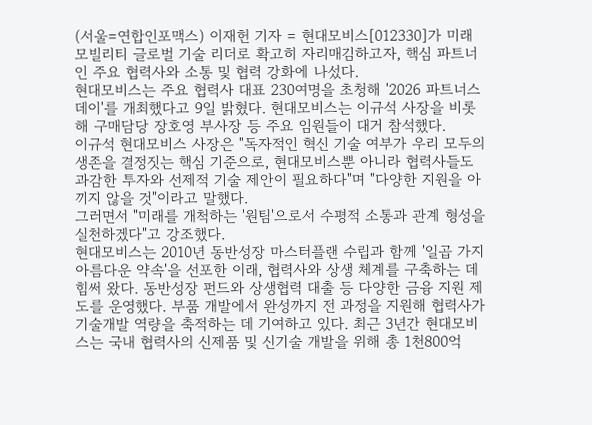(서울=연합인포맥스) 이재헌 기자 = 현대모비스[012330]가 미래 모빌리티 글로벌 기술 리더로 확고히 자리매김하고자, 핵심 파트너인 주요 협력사와 소통 및 협력 강화에 나섰다.
현대모비스는 주요 협력사 대표 230여명을 초청해 '2026 파트너스 데이'를 개최했다고 9일 밝혔다. 현대모비스는 이규석 사장을 비롯해 구매담당 장호영 부사장 등 주요 임원들이 대거 참석했다.
이규석 현대모비스 사장은 "독자적인 혁신 기술 여부가 우리 모두의 생존을 결정짓는 핵심 기준으로, 현대모비스뿐 아니라 협력사들도 과감한 투자와 선제적 기술 제안이 필요하다"며 "다양한 지원을 아끼지 않을 것"이라고 말했다.
그러면서 "미래를 개척하는 '원팀'으로서 수평적 소통과 관계 형성을 실천하겠다"고 강조했다.
현대모비스는 2010년 동반성장 마스터플랜 수립과 함께 '일곱 가지 아름다운 약속'을 선포한 이래, 협력사와 상생 체계를 구축하는 데 힘써 왔다. 동반성장 펀드와 상생협력 대출 등 다양한 금융 지원 제도를 운영했다. 부품 개발에서 완성까지 전 과정을 지원해 협력사가 기술개발 역량을 축적하는 데 기여하고 있다. 최근 3년간 현대모비스는 국내 협력사의 신제품 및 신기술 개발을 위해 총 1천800억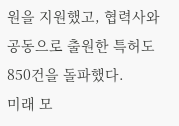원을 지원했고, 협력사와 공동으로 출원한 특허도 850건을 돌파했다.
미래 모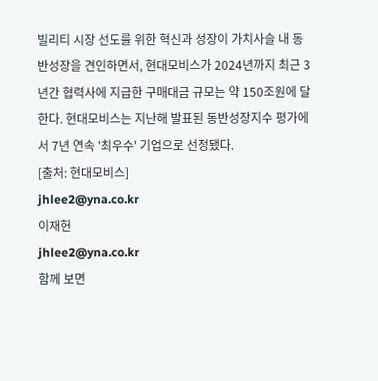빌리티 시장 선도를 위한 혁신과 성장이 가치사슬 내 동반성장을 견인하면서, 현대모비스가 2024년까지 최근 3년간 협력사에 지급한 구매대금 규모는 약 150조원에 달한다. 현대모비스는 지난해 발표된 동반성장지수 평가에서 7년 연속 '최우수' 기업으로 선정됐다.
[출처: 현대모비스]
jhlee2@yna.co.kr
이재헌
jhlee2@yna.co.kr
함께 보면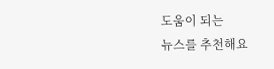도움이 되는
뉴스를 추천해요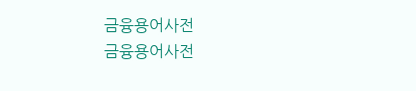금융용어사전
금융용어사전